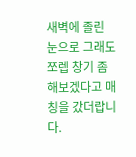새벽에 졸린 눈으로 그래도 쪼렙 창기 좀 해보겠다고 매칭을 갔더랍니다.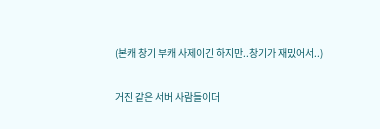(본캐 창기 부캐 사제이긴 하지만..창기가 재밌어서..)

거진 같은 서버 사람들이더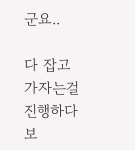군요..

다 잡고 가자는걸 진행하다 보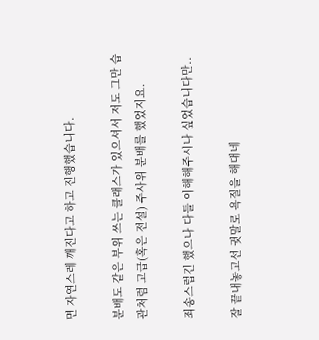면 자연스레 깨진다고 하고 진행했습니다.

분배도 같은 부위 쓰는 클래스가 있으셔서 저도 그만 습관처럼 고급(혹은 전설) 주사위 분배를 했었지요.

죄송스럽긴 했으나 다들 이해해주시나 싶었습니다만..

잘 끝내놓고선 귓말로 욕질을 해대네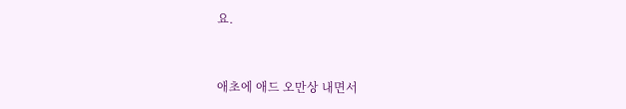요.



애초에 애드 오만상 내면서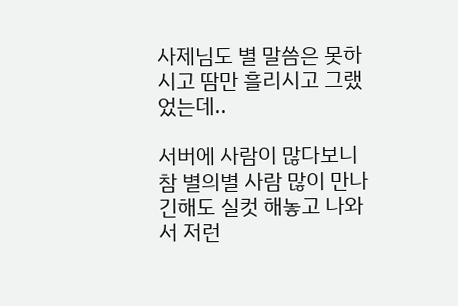사제님도 별 말씀은 못하시고 땀만 흘리시고 그랬었는데..

서버에 사람이 많다보니 참 별의별 사람 많이 만나긴해도 실컷 해놓고 나와서 저런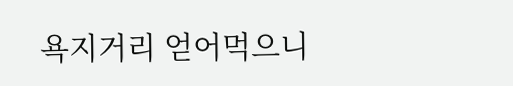욕지거리 얻어먹으니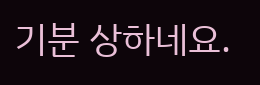기분 상하네요.